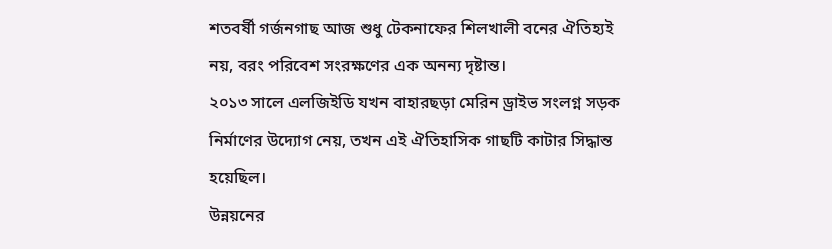শতবর্ষী গর্জনগাছ আজ শুধু টেকনাফের শিলখালী বনের ঐতিহ্যই নয়, বরং পরিবেশ সংরক্ষণের এক অনন্য দৃষ্টান্ত।
২০১৩ সালে এলজিইডি যখন বাহারছড়া মেরিন ড্রাইভ সংলগ্ন সড়ক নির্মাণের উদ্যোগ নেয়, তখন এই ঐতিহাসিক গাছটি কাটার সিদ্ধান্ত হয়েছিল।
উন্নয়নের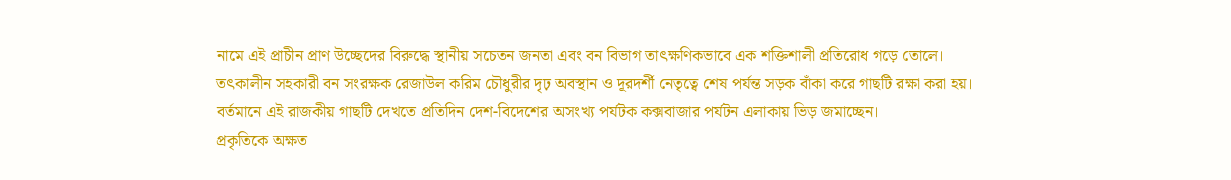নামে এই প্রাচীন প্রাণ উচ্ছেদের বিরুদ্ধে স্থানীয় সচেতন জনতা এবং বন বিভাগ তাৎক্ষণিকভাবে এক শক্তিশালী প্রতিরোধ গড়ে তোলে।
তৎকালীন সহকারী বন সংরক্ষক রেজাউল করিম চৌধুরীর দৃঢ় অবস্থান ও দূরদর্শী নেতৃত্বে শেষ পর্যন্ত সড়ক বাঁকা করে গাছটি রক্ষা করা হয়।
বর্তমানে এই রাজকীয় গাছটি দেখতে প্রতিদিন দেশ-বিদেশের অসংখ্য পর্যটক কক্সবাজার পর্যটন এলাকায় ভিড় জমাচ্ছেন।
প্রকৃতিকে অক্ষত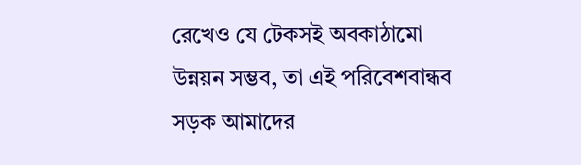রেখেও যে টেকসই অবকাঠামো উন্নয়ন সম্ভব, তা এই পরিবেশবান্ধব সড়ক আমাদের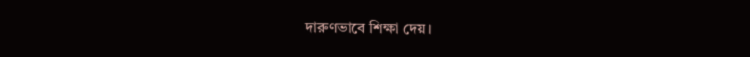দারুণভাবে শিক্ষা দেয়।